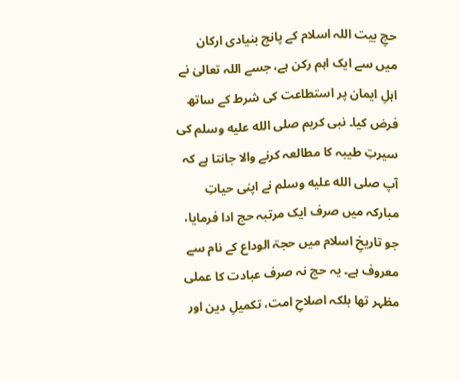حجِ بیت اللہ اسلام کے پانچ بنیادی ارکان میں سے ایک اہم رکن ہے، جسے اللہ تعالیٰ نے اہلِ ایمان پر استطاعت کی شرط کے ساتھ فرض کیا۔ نبی کریم صلى الله عليه وسلم کی سیرتِ طیبہ کا مطالعہ کرنے والا جانتا ہے کہ آپ صلى الله عليه وسلم نے اپنی حیاتِ مبارکہ میں صرف ایک مرتبہ حج ادا فرمایا، جو تاریخِ اسلام میں حجۃ الوداع کے نام سے معروف ہے۔ یہ حج نہ صرف عبادت کا عملی مظہر تھا بلکہ اصلاحِ امت، تکمیلِ دین اور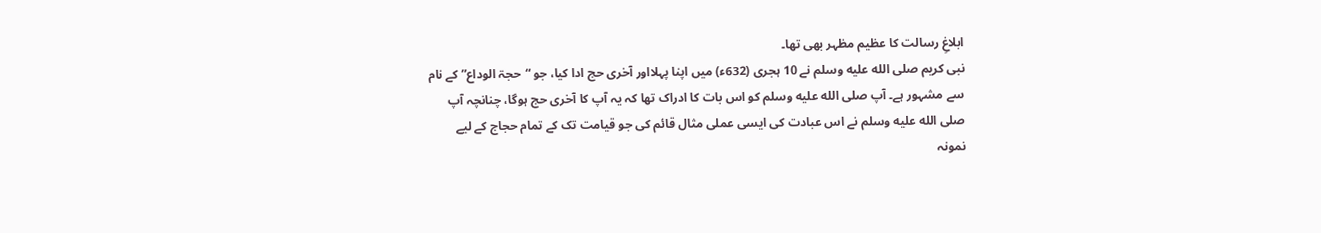ابلاغِ رسالت کا عظیم مظہر بھی تھا۔
نبی کریم صلى الله عليه وسلم نے 10 ہجری (632ء) میں اپنا پہلااور آخری حج ادا کیا، جو “حجۃ الوداع” کے نام سے مشہور ہے۔ آپ صلى الله عليه وسلم کو اس بات کا ادراک تھا کہ یہ آپ کا آخری حج ہوگا، چنانچہ آپ صلى الله عليه وسلم نے اس عبادت کی ایسی عملی مثال قائم کی جو قیامت تک کے تمام حجاج کے لیے نمونہ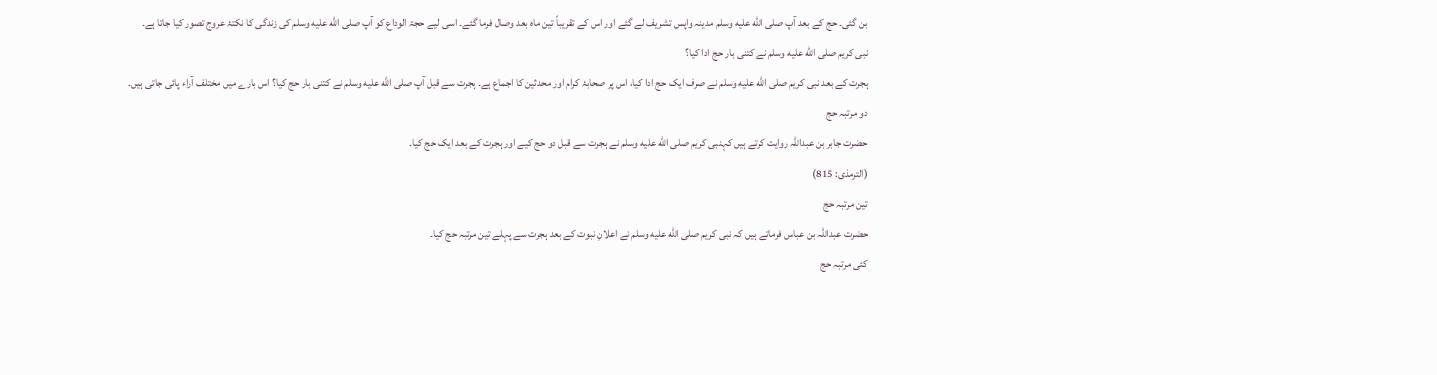بن گئی۔ حج کے بعد آپ صلى الله عليه وسلم مدینہ واپس تشریف لے گئے اور اس کے تقریباً تین ماہ بعد وصال فرما گئے۔ اسی لیے حجۃ الوداع کو آپ صلى الله عليه وسلم کی زندگی کا نکتۂ عروج تصور کیا جاتا ہے۔
نبی کریم صلى الله عليه وسلم نے کتنی بار حج ادا کیا؟
ہجرت کے بعد نبی کریم صلى الله عليه وسلم نے صرف ایک حج ادا کیا، اس پر صحابۂ کرام اور محدثین کا اجماع ہے۔ ہجرت سے قبل آپ صلى الله عليه وسلم نے کتنی بار حج کیا؟ اس بارے میں مختلف آراء پائی جاتی ہیں۔
دو مرتبہ حج
حضرت جابر بن عبداللہ روایت کرتے ہیں کہنبی کریم صلى الله عليه وسلم نے ہجرت سے قبل دو حج کیے اور ہجرت کے بعد ایک حج کیا۔
(الترمذی: 815)
تین مرتبہ حج
حضرت عبداللہ بن عباس فرماتے ہیں کہ نبی کریم صلى الله عليه وسلم نے اعلانِ نبوت کے بعد ہجرت سے پہلے تین مرتبہ حج کیا۔
کئی مرتبہ حج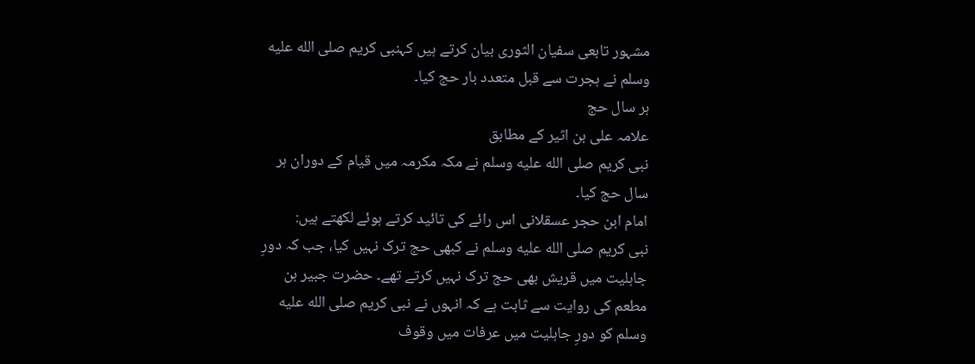مشہور تابعی سفیان الثوری بیان کرتے ہیں کہنبی کریم صلى الله عليه وسلم نے ہجرت سے قبل متعدد بار حج کیا۔
ہر سال حج
علامہ علی بن اثیر کے مطابق
نبی کریم صلى الله عليه وسلم نے مکہ مکرمہ میں قیام کے دوران ہر سال حج کیا۔
امام ابن حجر عسقلانی اس رائے کی تائید کرتے ہوئے لکھتے ہیں:
نبی کریم صلى الله عليه وسلم نے کبھی حج ترک نہیں کیا، جب کہ دورِ جاہلیت میں قریش بھی حج ترک نہیں کرتے تھے۔ حضرت جبیر بن مطعم کی روایت سے ثابت ہے کہ انہوں نے نبی کریم صلى الله عليه وسلم کو دورِ جاہلیت میں عرفات میں وقوف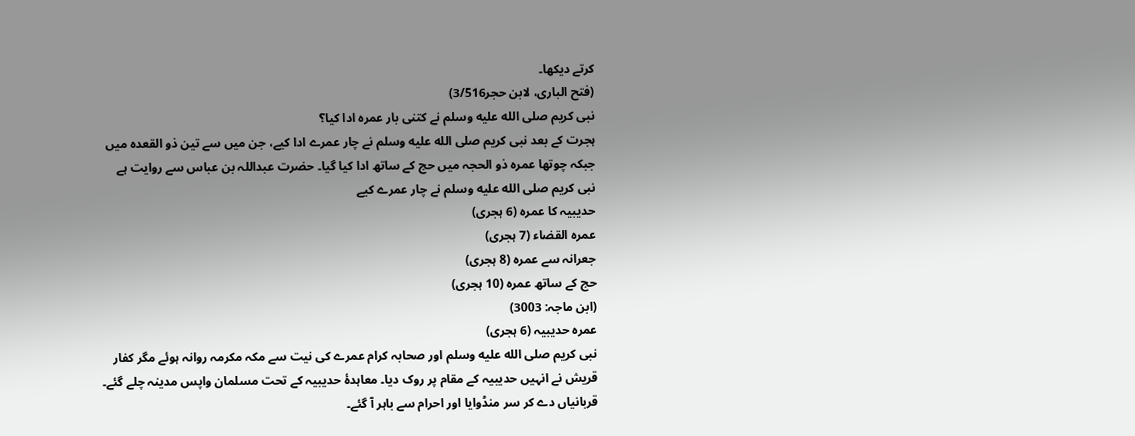کرتے دیکھا۔
(فتح الباری، لابن حجر3/516)
نبی کریم صلى الله عليه وسلم نے کتنی بار عمرہ ادا کیا؟
ہجرت کے بعد نبی کریم صلى الله عليه وسلم نے چار عمرے ادا کیے، جن میں سے تین ذو القعدہ میں جبکہ چوتھا عمرہ ذو الحجہ میں حج کے ساتھ ادا کیا گیا۔ حضرت عبداللہ بن عباس سے روایت ہے
نبی کریم صلى الله عليه وسلم نے چار عمرے کیے
حدیبیہ کا عمرہ (6 ہجری)
عمرہ القضاء (7 ہجری)
جعرانہ سے عمرہ (8 ہجری)
حج کے ساتھ عمرہ (10 ہجری)
(ابن ماجہ: 3003)
عمرہ حدیبیہ (6 ہجری)
نبی کریم صلى الله عليه وسلم اور صحابہ کرام عمرے کی نیت سے مکہ مکرمہ روانہ ہوئے مگر کفار قریش نے انہیں حدیبیہ کے مقام پر روک دیا۔ معاہدۂ حدیبیہ کے تحت مسلمان واپس مدینہ چلے گئے۔ قربانیاں دے کر سر منڈوایا اور احرام سے باہر آ گئے۔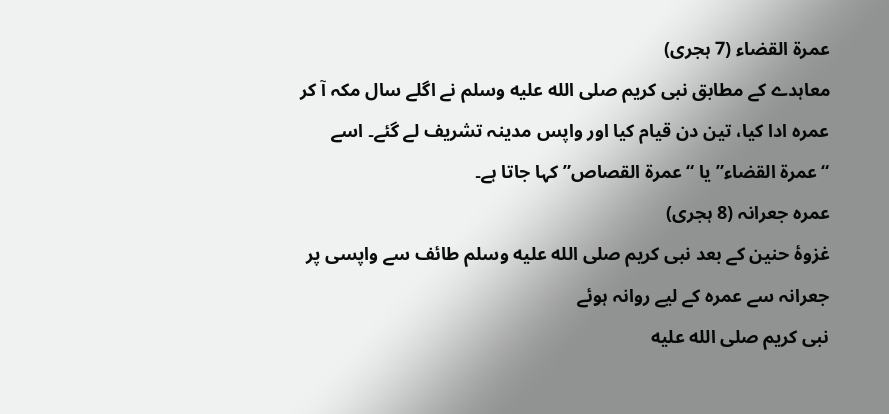عمرۃ القضاء (7 ہجری)
معاہدے کے مطابق نبی کریم صلى الله عليه وسلم نے اگلے سال مکہ آ کر عمرہ ادا کیا، تین دن قیام کیا اور واپس مدینہ تشریف لے گئے۔ اسے “عمرۃ القضاء” یا “عمرۃ القصاص” کہا جاتا ہے۔
عمرہ جعرانہ (8 ہجری)
غزوۂ حنین کے بعد نبی کریم صلى الله عليه وسلم طائف سے واپسی پر جعرانہ سے عمرہ کے لیے روانہ ہوئے
نبی کریم صلى الله عليه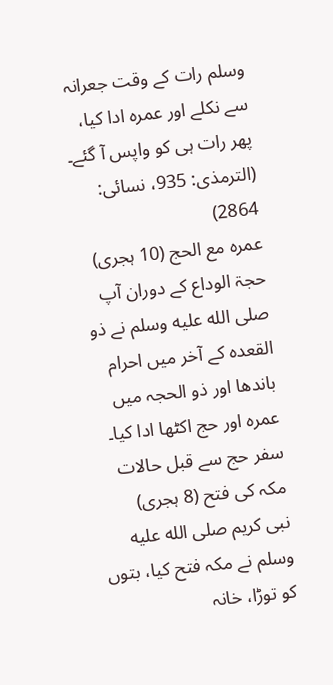وسلم رات کے وقت جعرانہ سے نکلے اور عمرہ ادا کیا، پھر رات ہی کو واپس آ گئے۔
(الترمذی: 935، نسائی: 2864)
عمرہ مع الحج (10 ہجری)
حجۃ الوداع کے دوران آپ صلى الله عليه وسلم نے ذو القعدہ کے آخر میں احرام باندھا اور ذو الحجہ میں عمرہ اور حج اکٹھا ادا کیا۔
سفر حج سے قبل حالات
مکہ کی فتح (8 ہجری)
نبی کریم صلى الله عليه وسلم نے مکہ فتح کیا، بتوں کو توڑا، خانہ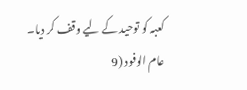کعبہ کو توحید کے لیے وقف کر دیا۔
عام الوفود (9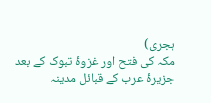ہجری)
مکہ کی فتح اور غزوۂ تبوک کے بعد جزیرۂ عرب کے قبائل مدینہ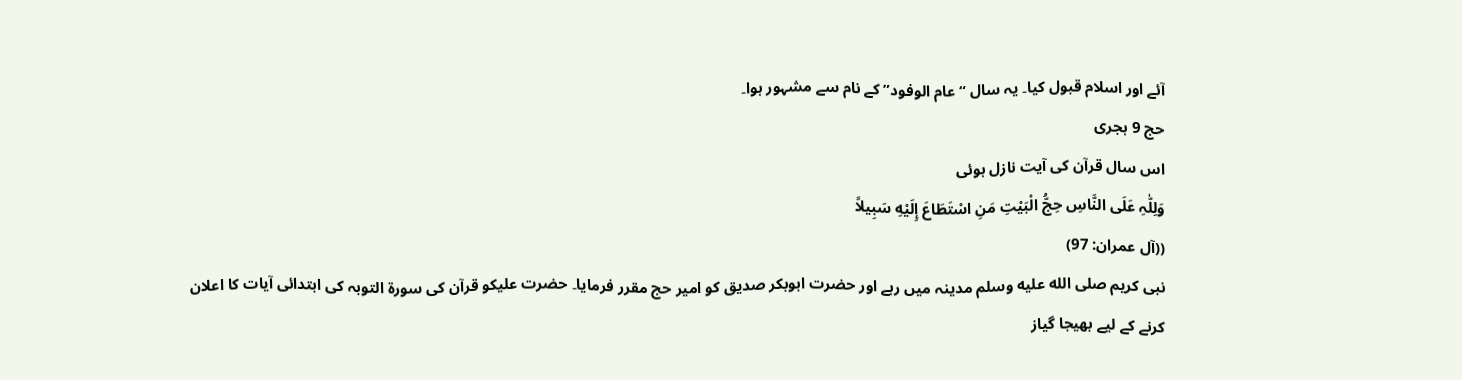آئے اور اسلام قبول کیا۔ یہ سال “عام الوفود” کے نام سے مشہور ہوا۔
حج 9 ہجری
اس سال قرآن کی آیت نازل ہوئی
وَلِلّٰہِ عَلَى النَّاسِ حِجُّ الْبَیْتِ مَنِ اسْتَطَاعَ إِلَیْهِ سَبِیلاً
((آل عمران: 97)
نبی کریم صلى الله عليه وسلم مدینہ میں رہے اور حضرت ابوبکر صدیق کو امیر حج مقرر فرمایا۔ حضرت علیکو قرآن کی سورۃ التوبہ کی ابتدائی آیات کا اعلان کرنے کے لیے بھیجا گیاز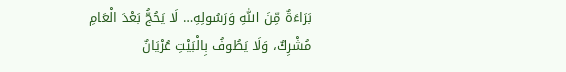بَرَاءَةٌ مِّنَ اللّٰہِ وَرَسُولِهِ… لَا یَحُجُّ بَعْدَ الْعَامِ مُشْرِكٌ، وَلَا یَطُوفُ بِالْبَیْتِ عُرْیَانٌ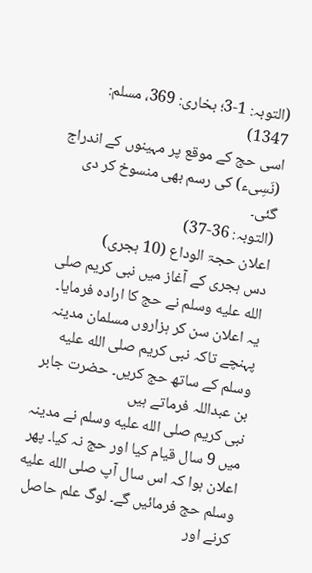(التوبہ: 1-3؛ بخاری: 369، مسلم: 1347)
اسی حج کے موقع پر مہینوں کے اندراج (نَسِیء) کی رسم بھی منسوخ کر دی گئی۔
(التوبہ: 36-37)
اعلان حجۃ الوداع (10 ہجری)
دس ہجری کے آغاز میں نبی کریم صلى الله عليه وسلم نے حج کا ارادہ فرمایا۔ یہ اعلان سن کر ہزاروں مسلمان مدینہ پہنچے تاکہ نبی کریم صلى الله عليه وسلم کے ساتھ حج کریں۔ حضرت جابر بن عبداللہ فرماتے ہیں
نبی کریم صلى الله عليه وسلم نے مدینہ میں 9 سال قیام کیا اور حج نہ کیا۔ پھر اعلان ہوا کہ اس سال آپ صلى الله عليه وسلم حج فرمائیں گے۔ لوگ علم حاصل کرنے اور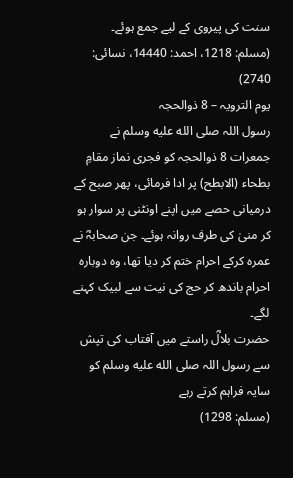سنت کی پیروی کے لیے جمع ہوئے۔
(مسلم: 1218، احمد: 14440، نسائی: 2740)
یوم الترویہ – 8 ذوالحجہ
رسول اللہ صلى الله عليه وسلم نے جمعرات 8 ذوالحجہ کو فجری نماز مقامِ بطحاء (الابطح) پر ادا فرمائی، پھر صبح کے درمیانی حصے میں اپنے اونٹنی پر سوار ہو کر منیٰ کی طرف روانہ ہوئے۔ جن صحابہؓ نے عمرہ کرکے احرام ختم کر دیا تھا، وہ دوبارہ احرام باندھ کر حج کی نیت سے لبیک کہنے لگے۔
حضرت بلالؓ راستے میں آفتاب کی تپش سے رسول اللہ صلى الله عليه وسلم کو سایہ فراہم کرتے رہے
(مسلم: 1298)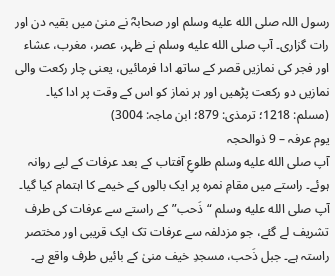رسول اللہ صلى الله عليه وسلم اور صحابہؓ نے منیٰ میں بقیہ دن اور رات گزاری۔ آپ صلى الله عليه وسلم نے ظہر، عصر، مغرب، عشاء اور فجر کی نمازیں قصر کے ساتھ ادا فرمائیں، یعنی چار رکعت والی نمازیں دو رکعت پڑھیں اور ہر نماز کو اس کے وقت پر ادا کیا۔
(مسلم: 1218؛ ترمذی: 879؛ ابن ماجہ: 3004)
یوم عرفہ – 9 ذوالحجہ
آپ صلى الله عليه وسلم طلوعِ آفتاب کے بعد عرفات کے لیے روانہ ہوئے۔ راستے میں مقامِ نمرہ پر ایک بالوں کے خیمے کا اہتمام کیا گیا۔ آپ صلى الله عليه وسلم “ذَحب” کے راستے سے عرفات کی طرف تشریف لے گئے، جو مزدلفہ سے عرفات تک ایک قریبی اور مختصر راستہ ہے۔ جبل ذَحب، مسجدِ خیف منیٰ کے بائیں طرف واقع ہے۔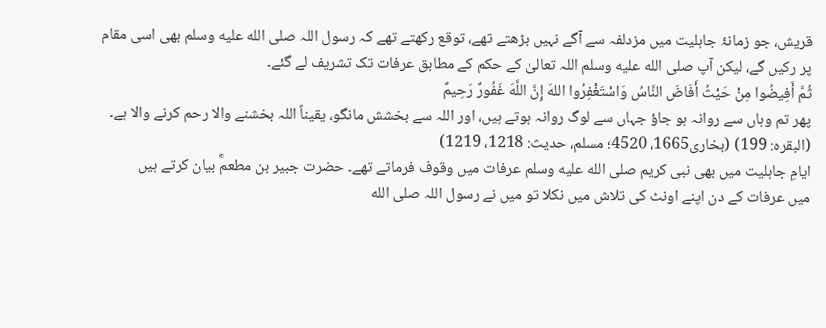قریش، جو زمانۂ جاہلیت میں مزدلفہ سے آگے نہیں بڑھتے تھے، توقع رکھتے تھے کہ رسول اللہ صلى الله عليه وسلم بھی اسی مقام پر رکیں گے، لیکن آپ صلى الله عليه وسلم اللہ تعالیٰ کے حکم کے مطابق عرفات تک تشریف لے گئے۔
ثُمَّ أَفِيضُوا مِنْ حَيْثُ أَفَاضَ النَّاسُ وَاسْتَغْفِرُوا اللهَ إِنَّ اللَّهَ غَفُورٌ رَحِيمٌ
پھر تم وہاں سے روانہ ہو جاؤ جہاں سے لوگ روانہ ہوتے ہیں، اور اللہ سے بخشش مانگو، یقیناً اللہ بخشنے والا رحم کرنے والا ہے۔
(البقرہ: 199) (بخاری1665، 4520؛ مسلم، حدیث: 1218، 1219)
ایامِ جاہلیت میں بھی نبی کریم صلى الله عليه وسلم عرفات میں وقوف فرماتے تھے۔ حضرت جبیر بن مطعمؓ بیان کرتے ہیں
میں عرفات کے دن اپنے اونٹ کی تلاش میں نکلا تو میں نے رسول اللہ صلى الله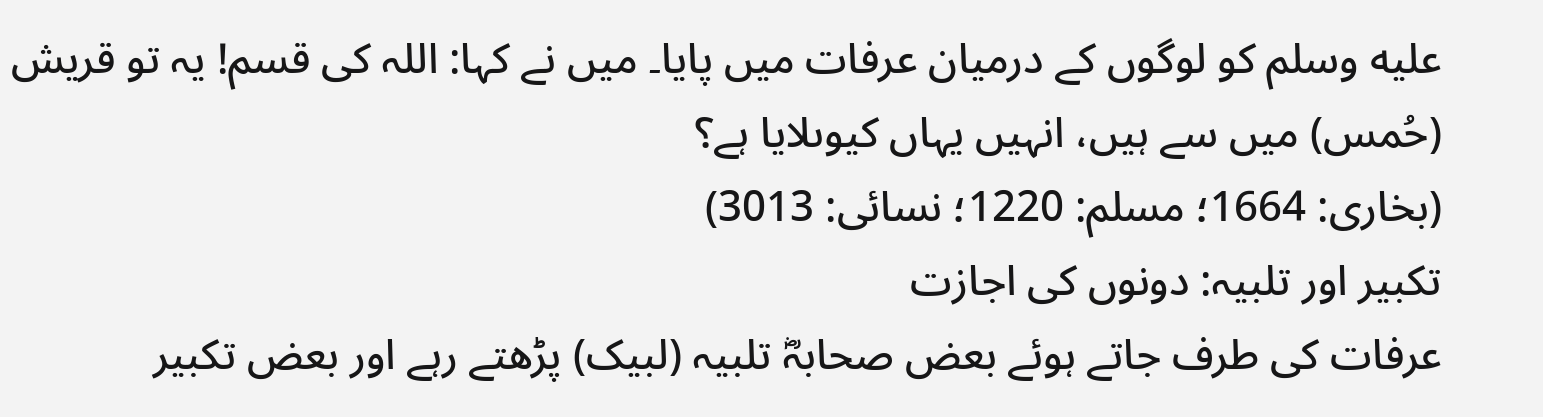عليه وسلم کو لوگوں کے درمیان عرفات میں پایا۔ میں نے کہا: اللہ کی قسم! یہ تو قریش (حُمس) میں سے ہیں، انہیں یہاں کیوںلایا ہے؟
(بخاری: 1664؛ مسلم: 1220؛ نسائی: 3013)
تکبیر اور تلبیہ: دونوں کی اجازت
عرفات کی طرف جاتے ہوئے بعض صحابہؓ تلبیہ (لبیک) پڑھتے رہے اور بعض تکبیر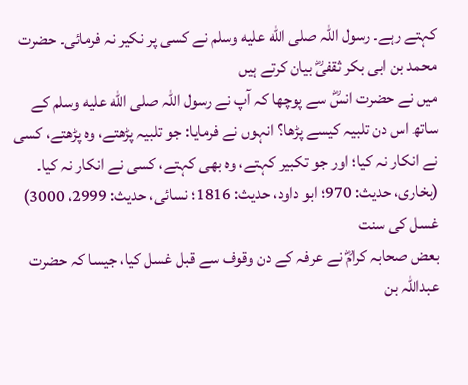کہتے رہے۔ رسول اللہ صلى الله عليه وسلم نے کسی پر نکیر نہ فرمائی۔ حضرت محمد بن ابی بکر ثقفیؓ بیان کرتے ہیں
میں نے حضرت انسؓ سے پوچھا کہ آپ نے رسول اللہ صلى الله عليه وسلم کے ساتھ اس دن تلبیہ کیسے پڑھا؟ انہوں نے فرمایا: جو تلبیہ پڑھتے، وہ پڑھتے، کسی نے انکار نہ کیا؛ اور جو تکبیر کہتے، وہ بھی کہتے، کسی نے انکار نہ کیا۔
(بخاری، حدیث: 970؛ ابو داود، حدیث: 1816؛ نسائی، حدیث: 2999، 3000)
غسل کی سنت
بعض صحابہ کرامؓ نے عرفہ کے دن وقوف سے قبل غسل کیا، جیسا کہ حضرت عبداللہ بن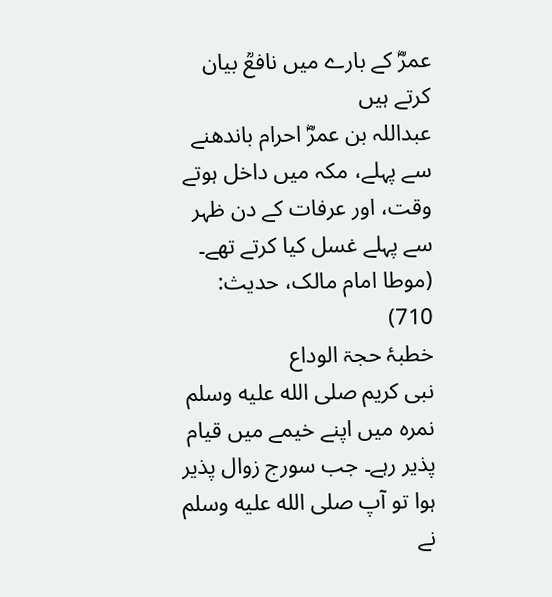عمرؓ کے بارے میں نافعؒ بیان کرتے ہیں
عبداللہ بن عمرؓ احرام باندھنے سے پہلے، مکہ میں داخل ہوتے وقت، اور عرفات کے دن ظہر سے پہلے غسل کیا کرتے تھے۔
(موطا امام مالک، حدیث: 710)
خطبۂ حجۃ الوداع
نبی کریم صلى الله عليه وسلم نمرہ میں اپنے خیمے میں قیام پذیر رہے۔ جب سورج زوال پذیر ہوا تو آپ صلى الله عليه وسلم نے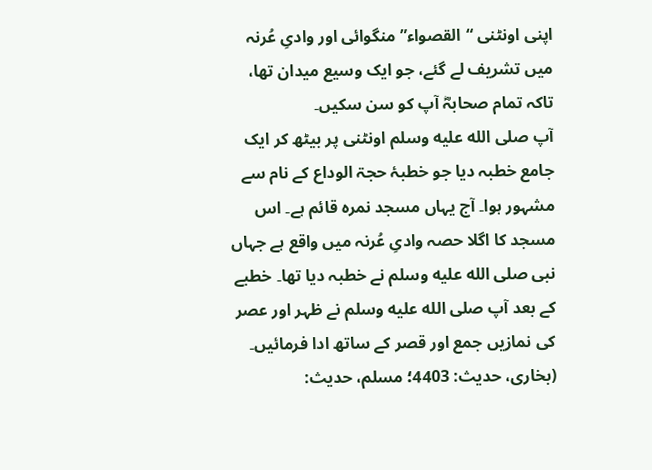اپنی اونٹنی “القصواء” منگوائی اور وادیِ عُرنہ میں تشریف لے گئے، جو ایک وسیع میدان تھا، تاکہ تمام صحابہؓ آپ کو سن سکیں۔
آپ صلى الله عليه وسلم اونٹنی پر بیٹھ کر ایک جامع خطبہ دیا جو خطبۂ حجۃ الوداع کے نام سے مشہور ہوا۔ آج یہاں مسجد نمرہ قائم ہے۔ اس مسجد کا اگلا حصہ وادیِ عُرنہ میں واقع ہے جہاں نبی صلى الله عليه وسلم نے خطبہ دیا تھا۔ خطبے کے بعد آپ صلى الله عليه وسلم نے ظہر اور عصر کی نمازیں جمع اور قصر کے ساتھ ادا فرمائیں۔
(بخاری، حدیث: 4403؛ مسلم، حدیث: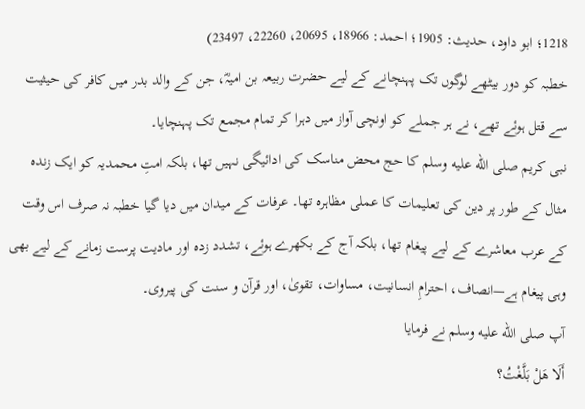1218؛ ابو داود، حدیث: 1905؛ احمد: 18966، 20695، 22260، 23497)
خطبہ کو دور بیٹھے لوگوں تک پہنچانے کے لیے حضرت ربیعہ بن امیہؓ، جن کے والد بدر میں کافر کی حیثیت سے قتل ہوئے تھے، نے ہر جملے کو اونچی آواز میں دہرا کر تمام مجمع تک پہنچایا۔
نبی کریم صلى الله عليه وسلم کا حج محض مناسک کی ادائیگی نہیں تھا، بلکہ امتِ محمدیہ کو ایک زندہ مثال کے طور پر دین کی تعلیمات کا عملی مظاہرہ تھا۔ عرفات کے میدان میں دیا گیا خطبہ نہ صرف اس وقت کے عرب معاشرے کے لیے پیغام تھا، بلکہ آج کے بکھرے ہوئے، تشدد زدہ اور مادیت پرست زمانے کے لیے بھی وہی پیغام ہے—انصاف، احترامِ انسانیت، مساوات، تقویٰ، اور قرآن و سنت کی پیروی۔
آپ صلى الله عليه وسلم نے فرمایا
أَلَا هَلْ بَلَّغْتُ؟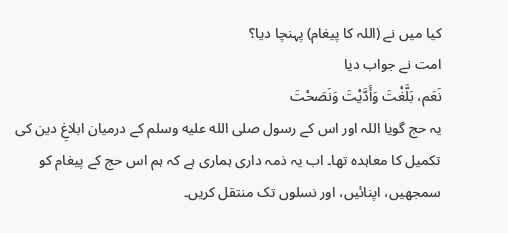کیا میں نے (اللہ کا پیغام) پہنچا دیا؟
امت نے جواب دیا
نَعَم، بَلَّغْتَ وَأَدَّيْتَ وَنَصَحْتَ
یہ حج گویا اللہ اور اس کے رسول صلى الله عليه وسلم کے درمیان ابلاغِ دین کی تکمیل کا معاہدہ تھا۔ اب یہ ذمہ داری ہماری ہے کہ ہم اس حج کے پیغام کو سمجھیں، اپنائیں، اور نسلوں تک منتقل کریں۔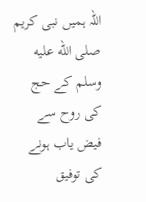اللہ ہمیں نبی کریم صلى الله عليه وسلم کے حج کی روح سے فیض یاب ہونے کی توفیق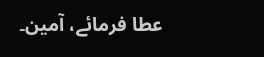عطا فرمائے، آمین۔